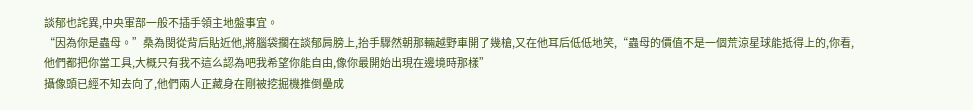談郁也詫異,中央軍部一般不插手領主地盤事宜。
“因為你是蟲母。”桑為閔從背后貼近他,將腦袋擱在談郁肩膀上,抬手驟然朝那輛越野車開了幾槍,又在他耳后低低地笑,“蟲母的價值不是一個荒涼星球能抵得上的,你看,他們都把你當工具,大概只有我不這么認為吧我希望你能自由,像你最開始出現在邊境時那樣”
攝像頭已經不知去向了,他們兩人正藏身在剛被挖掘機推倒壘成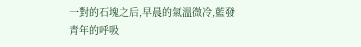一對的石塊之后,早晨的氣溫微冷,藍發青年的呼吸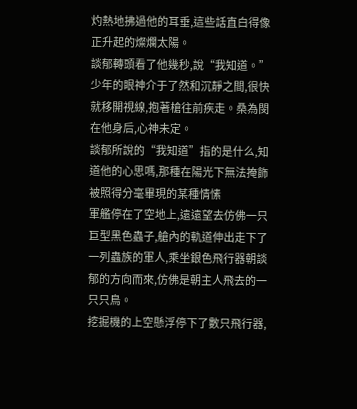灼熱地拂過他的耳垂,這些話直白得像正升起的燦爛太陽。
談郁轉頭看了他幾秒,說“我知道。”
少年的眼神介于了然和沉靜之間,很快就移開視線,抱著槍往前疾走。桑為閔在他身后,心神未定。
談郁所說的“我知道”指的是什么,知道他的心思嗎,那種在陽光下無法掩飾被照得分毫畢現的某種情愫
軍艦停在了空地上,遠遠望去仿佛一只巨型黑色蟲子,艙內的軌道伸出走下了一列蟲族的軍人,乘坐銀色飛行器朝談郁的方向而來,仿佛是朝主人飛去的一只只鳥。
挖掘機的上空懸浮停下了數只飛行器,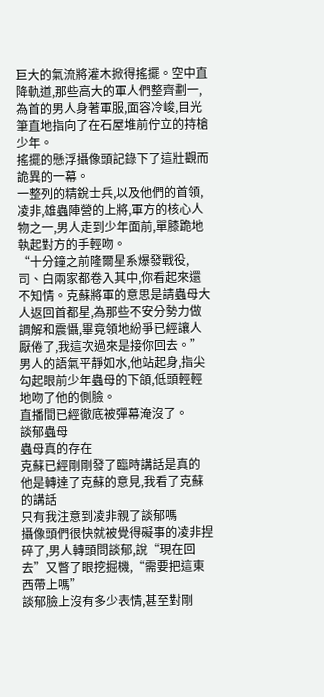巨大的氣流將灌木掀得搖擺。空中直降軌道,那些高大的軍人們整齊劃一,為首的男人身著軍服,面容冷峻,目光筆直地指向了在石屋堆前佇立的持槍少年。
搖擺的懸浮攝像頭記錄下了這壯觀而詭異的一幕。
一整列的精銳士兵,以及他們的首領,凌非,雄蟲陣營的上將,軍方的核心人物之一,男人走到少年面前,單膝跪地執起對方的手輕吻。
“十分鐘之前隆爾星系爆發戰役,司、白兩家都卷入其中,你看起來還不知情。克蘇將軍的意思是請蟲母大人返回首都星,為那些不安分勢力做調解和震懾,畢竟領地紛爭已經讓人厭倦了,我這次過來是接你回去。”男人的語氣平靜如水,他站起身,指尖勾起眼前少年蟲母的下頜,低頭輕輕地吻了他的側臉。
直播間已經徹底被彈幕淹沒了。
談郁蟲母
蟲母真的存在
克蘇已經剛剛發了臨時講話是真的
他是轉達了克蘇的意見,我看了克蘇的講話
只有我注意到凌非親了談郁嗎
攝像頭們很快就被覺得礙事的凌非捏碎了,男人轉頭問談郁,說“現在回去”又瞥了眼挖掘機,“需要把這東西帶上嗎”
談郁臉上沒有多少表情,甚至對剛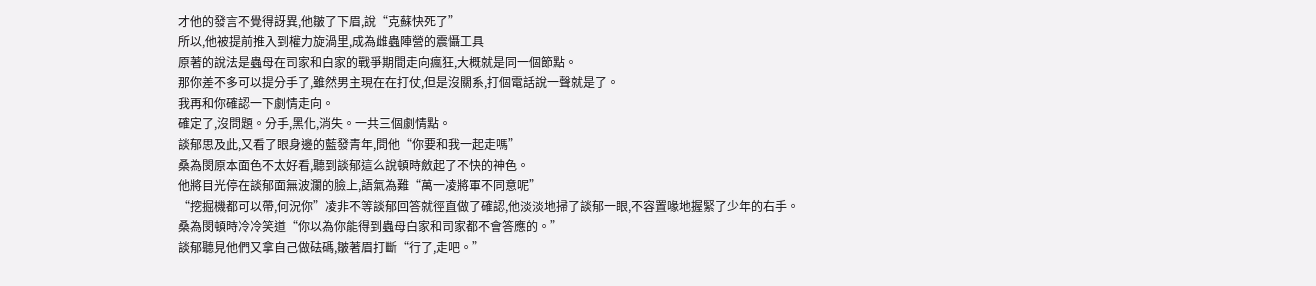才他的發言不覺得訝異,他皺了下眉,說“克蘇快死了”
所以,他被提前推入到權力旋渦里,成為雌蟲陣營的震懾工具
原著的說法是蟲母在司家和白家的戰爭期間走向瘋狂,大概就是同一個節點。
那你差不多可以提分手了,雖然男主現在在打仗,但是沒關系,打個電話說一聲就是了。
我再和你確認一下劇情走向。
確定了,沒問題。分手,黑化,消失。一共三個劇情點。
談郁思及此,又看了眼身邊的藍發青年,問他“你要和我一起走嗎”
桑為閔原本面色不太好看,聽到談郁這么說頓時斂起了不快的神色。
他將目光停在談郁面無波瀾的臉上,語氣為難“萬一凌將軍不同意呢”
“挖掘機都可以帶,何況你”凌非不等談郁回答就徑直做了確認,他淡淡地掃了談郁一眼,不容置喙地握緊了少年的右手。
桑為閔頓時冷冷笑道“你以為你能得到蟲母白家和司家都不會答應的。”
談郁聽見他們又拿自己做砝碼,皺著眉打斷“行了,走吧。”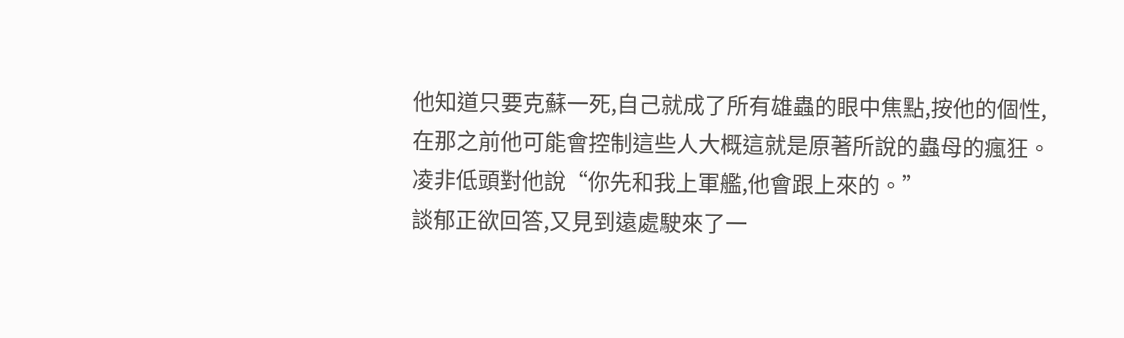他知道只要克蘇一死,自己就成了所有雄蟲的眼中焦點,按他的個性,在那之前他可能會控制這些人大概這就是原著所說的蟲母的瘋狂。
凌非低頭對他說“你先和我上軍艦,他會跟上來的。”
談郁正欲回答,又見到遠處駛來了一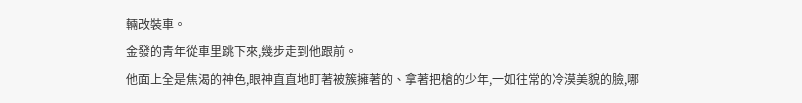輛改裝車。
金發的青年從車里跳下來,幾步走到他跟前。
他面上全是焦渴的神色,眼神直直地盯著被簇擁著的、拿著把槍的少年,一如往常的冷漠美貌的臉,哪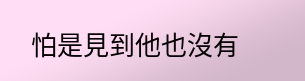怕是見到他也沒有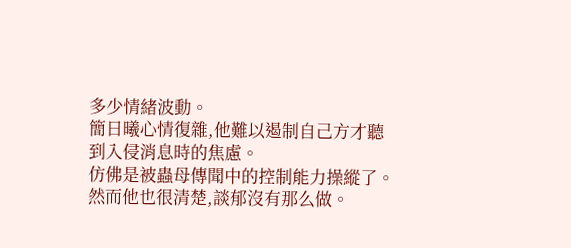多少情緒波動。
簡日曦心情復雜,他難以遏制自己方才聽到入侵消息時的焦慮。
仿佛是被蟲母傳聞中的控制能力操縱了。
然而他也很清楚,談郁沒有那么做。